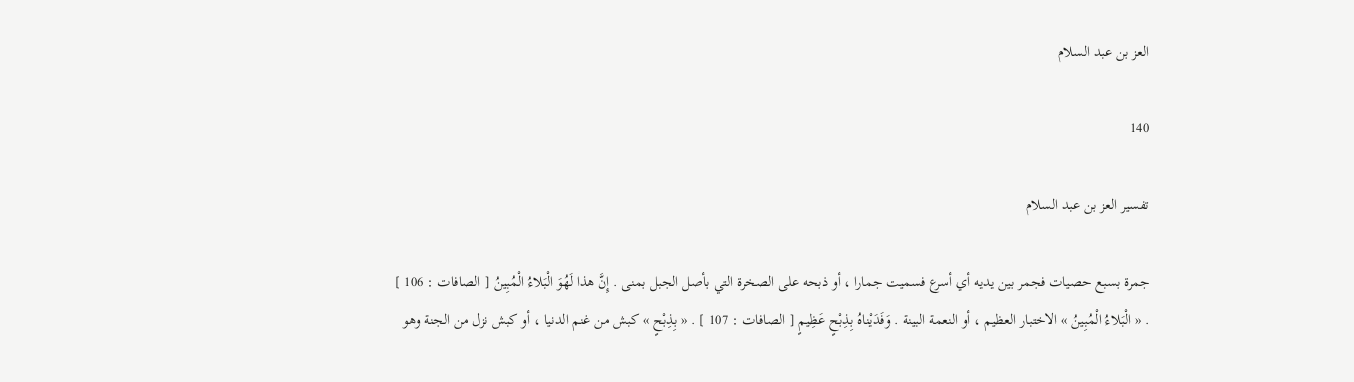العز بن عبد السلام

140

تفسير العز بن عبد السلام

جمرة بسبع حصيات فجمر بين يديه أي أسرع فسميت جمارا ، أو ذبحه على الصخرة التي بأصل الجبل بمنى . إِنَّ هذا لَهُوَ الْبَلاءُ الْمُبِينُ [ الصافات : 106 ] . « الْبَلاءُ الْمُبِينُ » الاختبار العظيم ، أو النعمة البينة . وَفَدَيْناهُ بِذِبْحٍ عَظِيمٍ [ الصافات : 107 ] . « بِذِبْحٍ » كبش من غنم الدنيا ، أو كبش نزل من الجنة وهو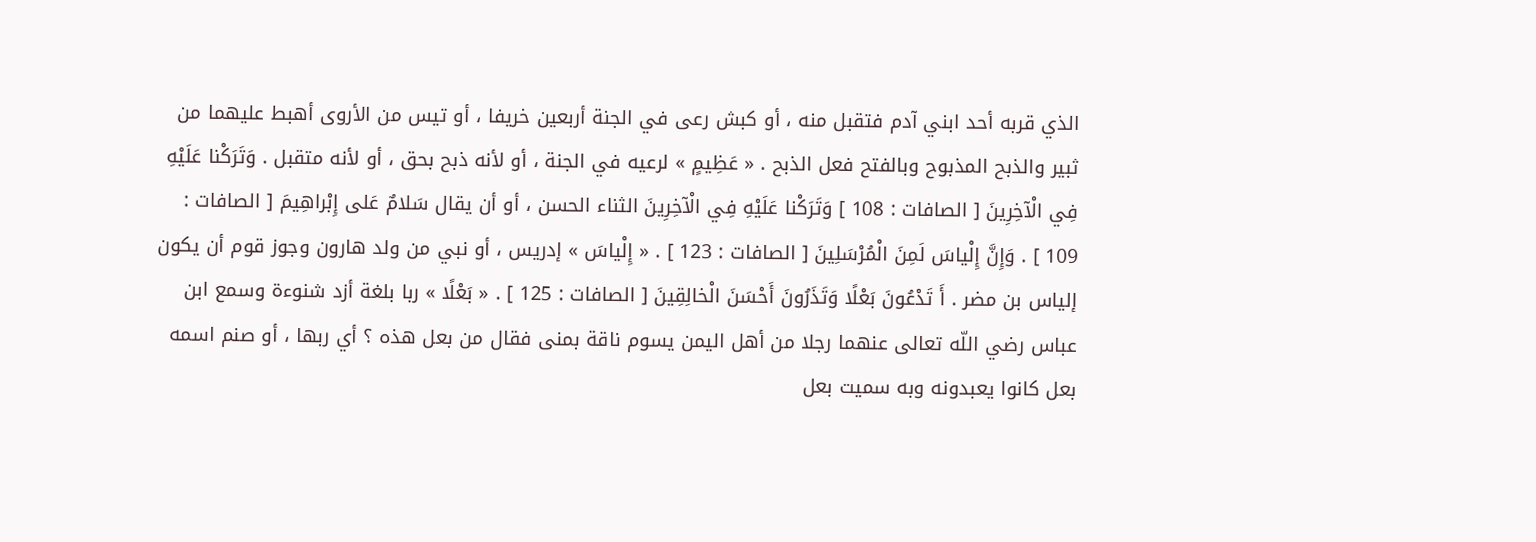الذي قربه أحد ابني آدم فتقبل منه ، أو كبش رعى في الجنة أربعين خريفا ، أو تيس من الأروى أهبط عليهما من ثبير والذبح المذبوح وبالفتح فعل الذبح . « عَظِيمٍ » لرعيه في الجنة ، أو لأنه ذبح بحق ، أو لأنه متقبل . وَتَرَكْنا عَلَيْهِ فِي الْآخِرِينَ [ الصافات : 108 ] وَتَرَكْنا عَلَيْهِ فِي الْآخِرِينَ الثناء الحسن ، أو أن يقال سَلامٌ عَلى إِبْراهِيمَ [ الصافات : 109 ] . وَإِنَّ إِلْياسَ لَمِنَ الْمُرْسَلِينَ [ الصافات : 123 ] . « إِلْياسَ » إدريس ، أو نبي من ولد هارون وجوز قوم أن يكون إلياس بن مضر . أَ تَدْعُونَ بَعْلًا وَتَذَرُونَ أَحْسَنَ الْخالِقِينَ [ الصافات : 125 ] . « بَعْلًا » ربا بلغة أزد شنوءة وسمع ابن عباس رضي اللّه تعالى عنهما رجلا من أهل اليمن يسوم ناقة بمنى فقال من بعل هذه ؟ أي ربها ، أو صنم اسمه بعل كانوا يعبدونه وبه سميت بعل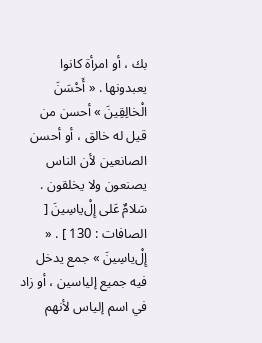بك ، أو امرأة كانوا يعبدونها . « أَحْسَنَ الْخالِقِينَ » أحسن من قيل له خالق ، أو أحسن الصانعين لأن الناس يصنعون ولا يخلقون . سَلامٌ عَلى إِل‌ْياسِينَ [ الصافات : 130 ] . « إِل‌ْياسِينَ » جمع يدخل فيه جميع إلياسين ، أو زاد في اسم إلياس لأنهم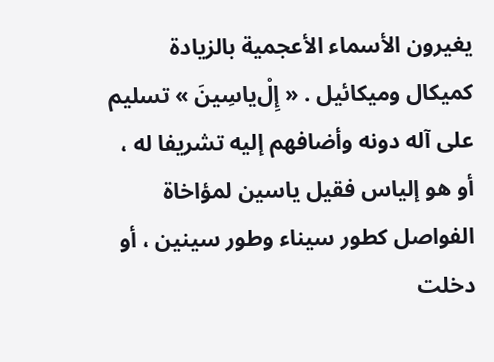يغيرون الأسماء الأعجمية بالزيادة كميكال وميكائيل . « إِل‌ْياسِينَ » تسليم على آله دونه وأضافهم إليه تشريفا له ، أو هو إلياس فقيل ياسين لمؤاخاة الفواصل كطور سيناء وطور سينين ، أو دخلت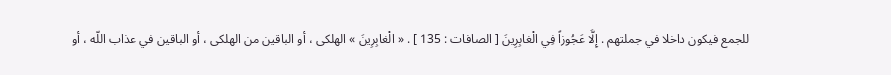للجمع فيكون داخلا في جملتهم . إِلَّا عَجُوزاً فِي الْغابِرِينَ [ الصافات : 135 ] . « الْغابِرِينَ » الهلكى ، أو الباقين من الهلكى ، أو الباقين في عذاب اللّه ، أو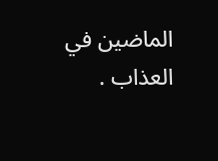الماضين في العذاب .